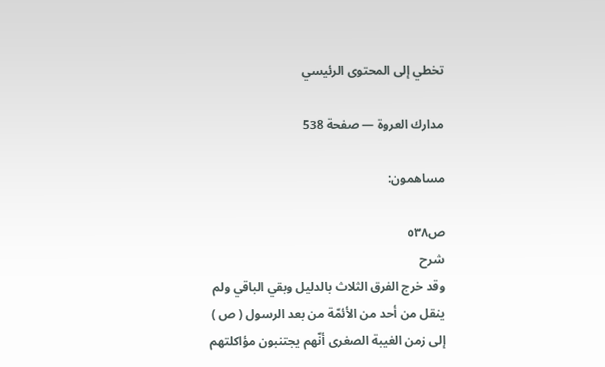تخطي إلى المحتوى الرئيسي

مدارك العروة — صفحة 538

مساهمون:

ص٥٣٨
شرح
وقد خرج الفرق الثلاث بالدليل وبقي الباقي ولم ينقل من أحد من الأئمّة من بعد الرسول ( ص ) إلى زمن الغيبة الصغرى أنّهم يجتنبون مؤاكلتهم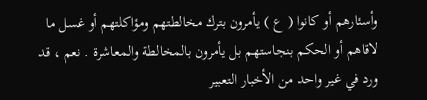وأسئارهم أو كانوا ( ع ) يأمرون بترك مخالطتهم ومؤاكلتهم أو غسل ما لاقاهم أو الحكم بنجاستهم بل يأمرون بالمخالطة والمعاشرة . نعم ، قد ورد في غير واحد من الأخبار التعبير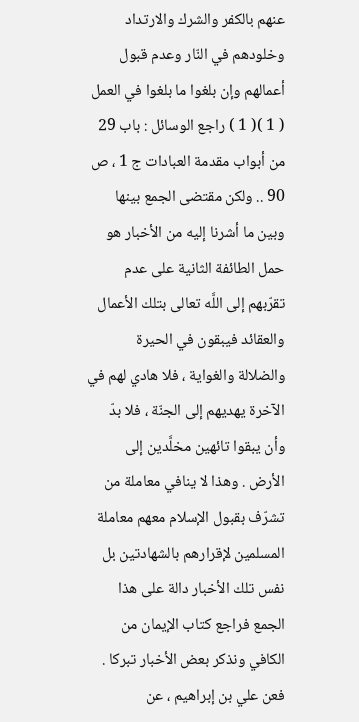عنهم بالكفر والشرك والارتداد وخلودهم في النّار وعدم قبول أعمالهم وإن بلغوا ما بلغوا في العمل ( 1 )( 1 ) راجع الوسائل : باب 29 من أبواب مقدمة العبادات ج 1 ، ص 90 .. ولكن مقتضى الجمع بينها وبين ما أشرنا إليه من الأخبار هو حمل الطائفة الثانية على عدم تقرّبهم إلى اللَّه تعالى بتلك الأعمال والعقائد فيبقون في الحيرة والضلالة والغواية ، فلا هادي لهم في الآخرة يهديهم إلى الجنّة ، فلا بدّ وأن يبقوا تائهين مخلَّدين إلى الأرض . وهذا لا ينافي معاملة من تشرّف بقبول الإسلام معهم معاملة المسلمين لإقرارهم بالشهادتين بل نفس تلك الأخبار دالة على هذا الجمع فراجع كتاب الإيمان من الكافي ونذكر بعض الأخبار تبركا . فعن علي بن إبراهيم ، عن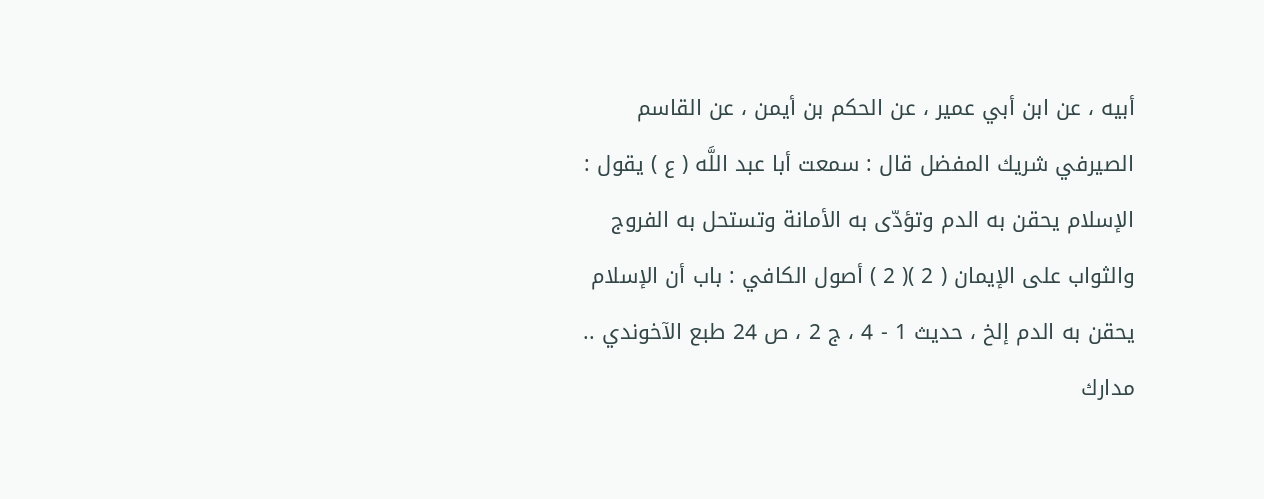أبيه ، عن ابن أبي عمير ، عن الحكم بن أيمن ، عن القاسم الصيرفي شريك المفضل قال : سمعت أبا عبد اللَّه ( ع ) يقول : الإسلام يحقن به الدم وتؤدّى به الأمانة وتستحل به الفروج والثواب على الإيمان ( 2 )( 2 ) أصول الكافي : باب أن الإسلام يحقن به الدم إلخ ، حديث 1 - 4 ، ج 2 ، ص 24 طبع الآخوندي ..
مدارك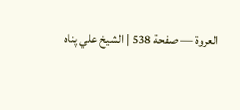العروة — صفحة 538 | الشيخ علي پناه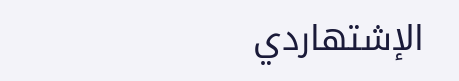الإشتهاردي